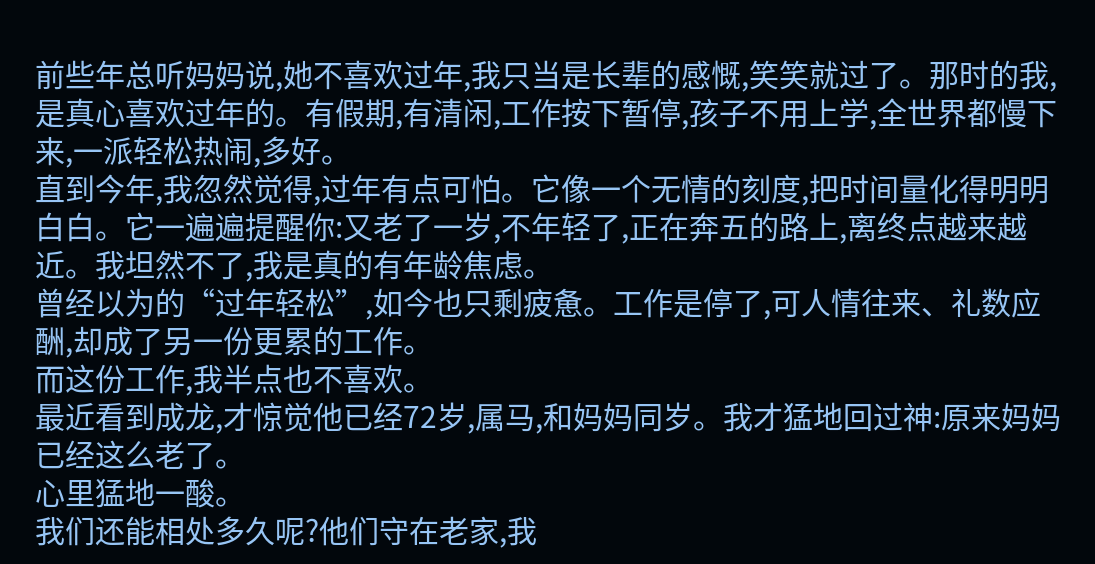前些年总听妈妈说,她不喜欢过年,我只当是长辈的感慨,笑笑就过了。那时的我,是真心喜欢过年的。有假期,有清闲,工作按下暂停,孩子不用上学,全世界都慢下来,一派轻松热闹,多好。
直到今年,我忽然觉得,过年有点可怕。它像一个无情的刻度,把时间量化得明明白白。它一遍遍提醒你:又老了一岁,不年轻了,正在奔五的路上,离终点越来越近。我坦然不了,我是真的有年龄焦虑。
曾经以为的“过年轻松”,如今也只剩疲惫。工作是停了,可人情往来、礼数应酬,却成了另一份更累的工作。
而这份工作,我半点也不喜欢。
最近看到成龙,才惊觉他已经72岁,属马,和妈妈同岁。我才猛地回过神:原来妈妈已经这么老了。
心里猛地一酸。
我们还能相处多久呢?他们守在老家,我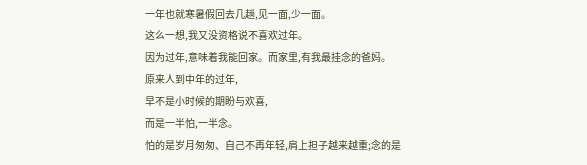一年也就寒暑假回去几趟,见一面,少一面。
这么一想,我又没资格说不喜欢过年。
因为过年,意味着我能回家。而家里,有我最挂念的爸妈。
原来人到中年的过年,
早不是小时候的期盼与欢喜,
而是一半怕,一半念。
怕的是岁月匆匆、自己不再年轻,肩上担子越来越重;念的是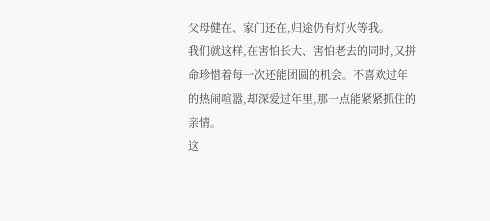父母健在、家门还在,归途仍有灯火等我。
我们就这样,在害怕长大、害怕老去的同时,又拼命珍惜着每一次还能团圆的机会。不喜欢过年的热闹喧嚣,却深爱过年里,那一点能紧紧抓住的亲情。
这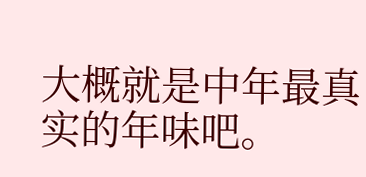大概就是中年最真实的年味吧。